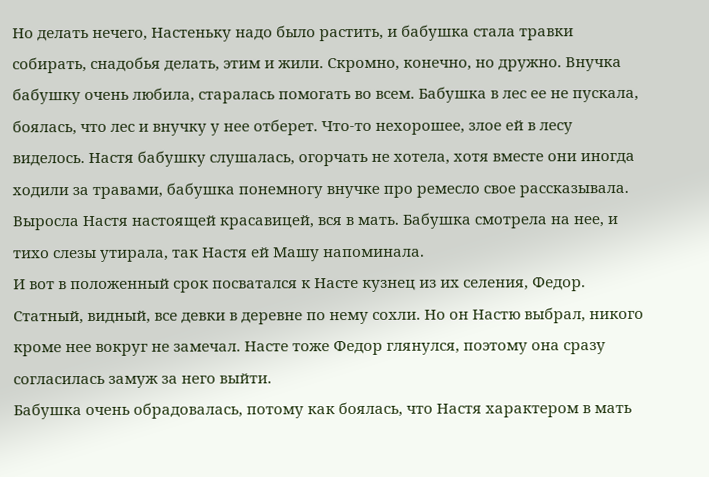Но делать нечего, Настеньку надо было растить, и бабушка стала травки собирать, снадобья делать, этим и жили. Скромно, конечно, но дружно. Внучка бабушку очень любила, старалась помогать во всем. Бабушка в лес ее не пускала, боялась, что лес и внучку у нее отберет. Что-то нехорошее, злое ей в лесу виделось. Настя бабушку слушалась, огорчать не хотела, хотя вместе они иногда ходили за травами, бабушка понемногу внучке про ремесло свое рассказывала.
Выросла Настя настоящей красавицей, вся в мать. Бабушка смотрела на нее, и тихо слезы утирала, так Настя ей Машу напоминала.
И вот в положенный срок посватался к Насте кузнец из их селения, Федор. Статный, видный, все девки в деревне по нему сохли. Но он Настю выбрал, никого кроме нее вокруг не замечал. Насте тоже Федор глянулся, поэтому она сразу согласилась замуж за него выйти.
Бабушка очень обрадовалась, потому как боялась, что Настя характером в мать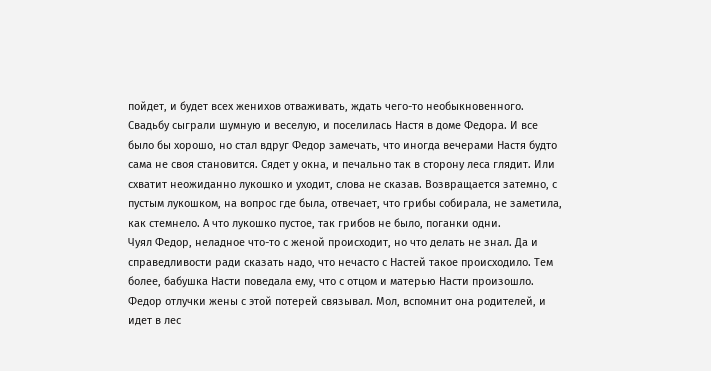пойдет, и будет всех женихов отваживать, ждать чего-то необыкновенного.
Свадьбу сыграли шумную и веселую, и поселилась Настя в доме Федора. И все было бы хорошо, но стал вдруг Федор замечать, что иногда вечерами Настя будто сама не своя становится. Сядет у окна, и печально так в сторону леса глядит. Или схватит неожиданно лукошко и уходит, слова не сказав. Возвращается затемно, с пустым лукошком, на вопрос где была, отвечает, что грибы собирала, не заметила, как стемнело. А что лукошко пустое, так грибов не было, поганки одни.
Чуял Федор, неладное что-то с женой происходит, но что делать не знал. Да и справедливости ради сказать надо, что нечасто с Настей такое происходило. Тем более, бабушка Насти поведала ему, что с отцом и матерью Насти произошло. Федор отлучки жены с этой потерей связывал. Мол, вспомнит она родителей, и идет в лес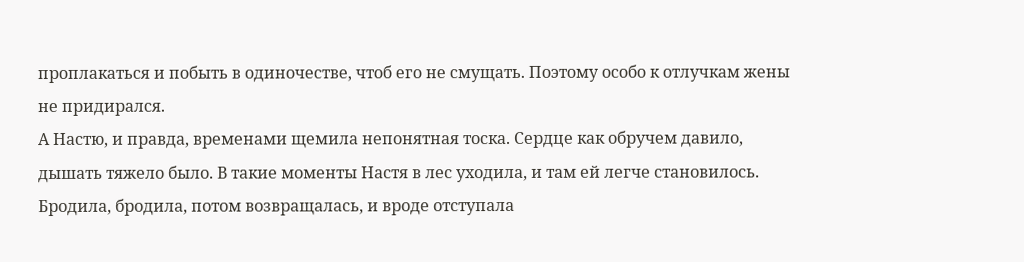проплакаться и побыть в одиночестве, чтоб его не смущать. Поэтому особо к отлучкам жены не придирался.
А Настю, и правда, временами щемила непонятная тоска. Сердце как обручем давило, дышать тяжело было. В такие моменты Настя в лес уходила, и там ей легче становилось. Бродила, бродила, потом возвращалась, и вроде отступала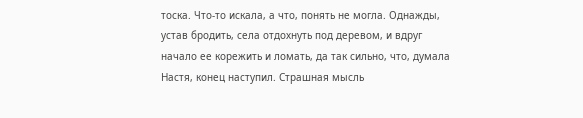тоска. Что-то искала, а что, понять не могла. Однажды, устав бродить, села отдохнуть под деревом, и вдруг начало ее корежить и ломать, да так сильно, что, думала Настя, конец наступил. Страшная мысль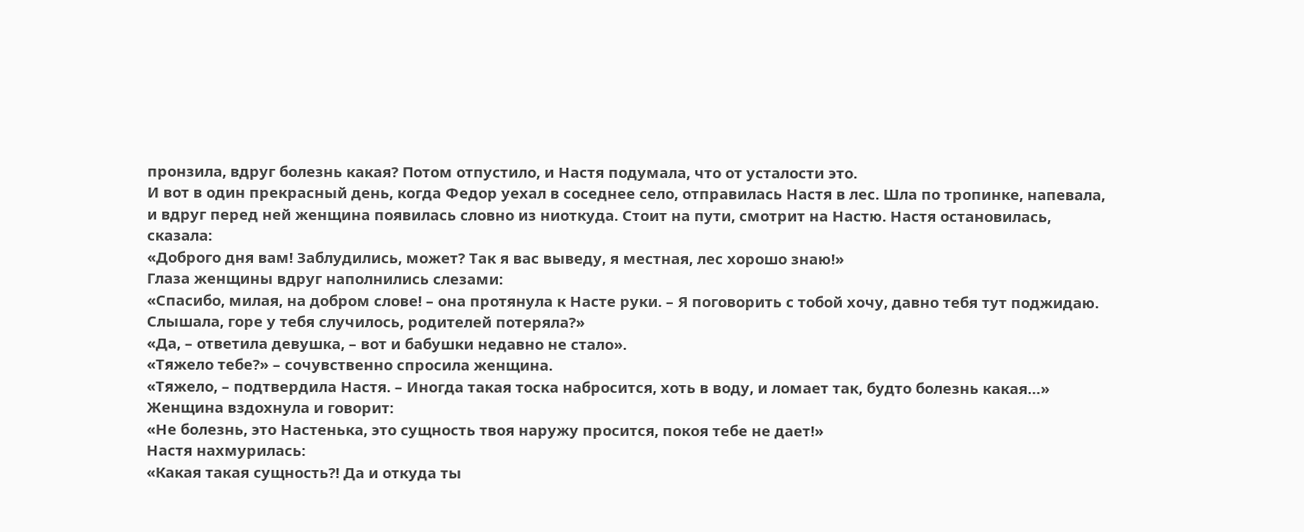пронзила, вдруг болезнь какая? Потом отпустило, и Настя подумала, что от усталости это.
И вот в один прекрасный день, когда Федор уехал в соседнее село, отправилась Настя в лес. Шла по тропинке, напевала, и вдруг перед ней женщина появилась словно из ниоткуда. Стоит на пути, смотрит на Настю. Настя остановилась, сказала:
«Доброго дня вам! Заблудились, может? Так я вас выведу, я местная, лес хорошо знаю!»
Глаза женщины вдруг наполнились слезами:
«Спасибо, милая, на добром слове! – она протянула к Насте руки. – Я поговорить с тобой хочу, давно тебя тут поджидаю. Слышала, горе у тебя случилось, родителей потеряла?»
«Да, – ответила девушка, – вот и бабушки недавно не стало».
«Тяжело тебе?» – сочувственно спросила женщина.
«Тяжело, – подтвердила Настя. – Иногда такая тоска набросится, хоть в воду, и ломает так, будто болезнь какая…»
Женщина вздохнула и говорит:
«Не болезнь, это Настенька, это сущность твоя наружу просится, покоя тебе не дает!»
Настя нахмурилась:
«Какая такая сущность?! Да и откуда ты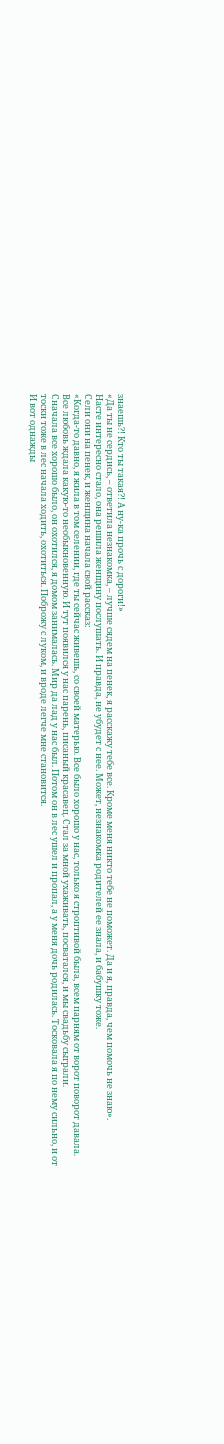знаешь?! Кто ты такая?! А ну-ка прочь с дороги!»
«Да ты не сердись, – ответила незнакомка, – лучше сядем на пенек, я расскажу тебе все. Кроме меня никто тебе не поможет. Да и я, правда, чем помочь не знаю».
Насте интересно стало, она решила женщину послушать. И правда, не убудет с нее. Может, незнакомка родителей ее знала, и бабушку тоже.
Сели они на пенек, и женщина начала свой рассказ:
«Когда-то давно, я жила в том селении, где ты сейчас живешь, со своей матерью. Все было хорошо у нас, только я строптивой была, всем парням от ворот поворот давала. Все любовь ждала какую-то необыкновенную. И тут появился у нас парень, писаный красавец. Стал за мной ухаживать, посватался, и мы свадьбу сыграли.
Сначала все хорошо было, он охотился, я домом занималась. Мир да лад у нас был. Потом он в лес ушел и пропал, а у меня дочь родилась. Тосковала я по нему сильно, и от тоски тоже в лес начала ходить, охотиться. Поброжу с луком, и вроде легче мне становится.
И вот однажды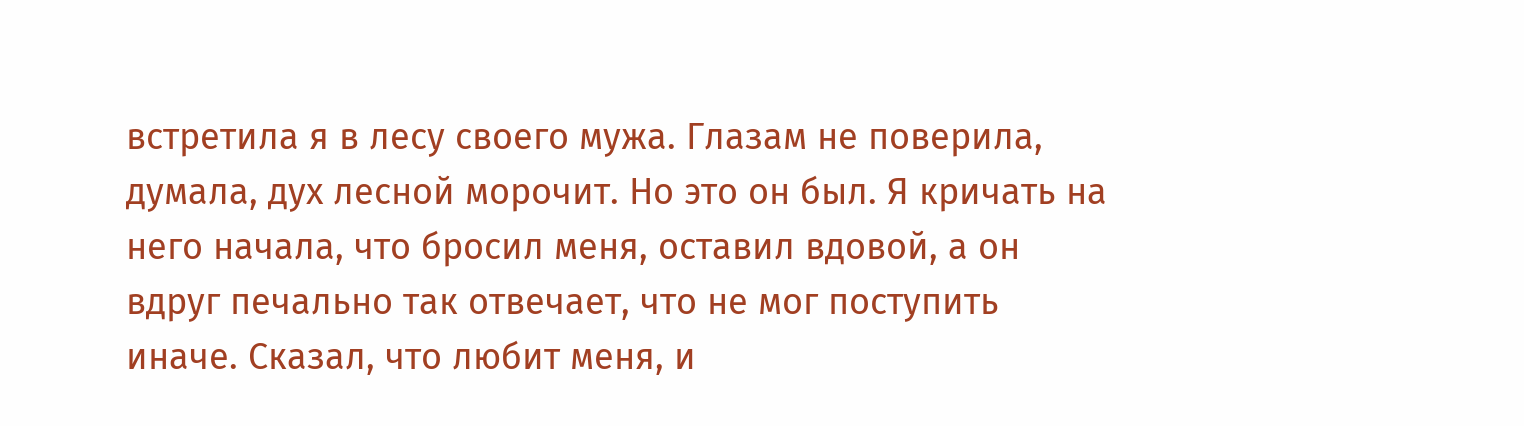встретила я в лесу своего мужа. Глазам не поверила, думала, дух лесной морочит. Но это он был. Я кричать на него начала, что бросил меня, оставил вдовой, а он вдруг печально так отвечает, что не мог поступить иначе. Сказал, что любит меня, и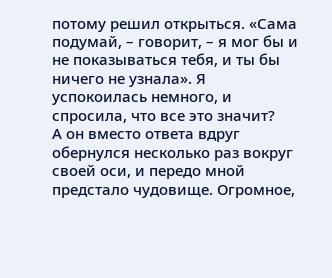потому решил открыться. «Сама подумай, – говорит, – я мог бы и не показываться тебя, и ты бы ничего не узнала». Я успокоилась немного, и спросила, что все это значит?
А он вместо ответа вдруг обернулся несколько раз вокруг своей оси, и передо мной предстало чудовище. Огромное,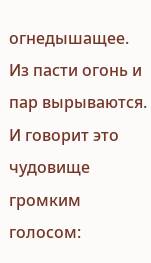огнедышащее. Из пасти огонь и пар вырываются. И говорит это чудовище громким голосом: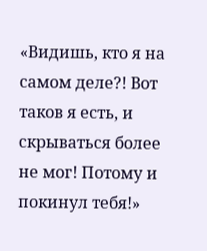«Видишь, кто я на самом деле?! Вот таков я есть, и скрываться более не мог! Потому и покинул тебя!»